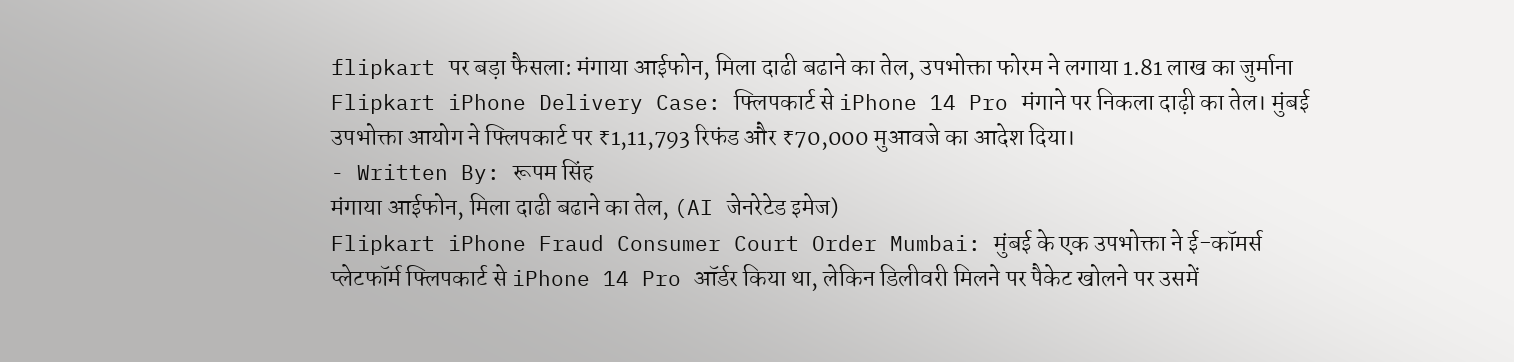flipkart पर बड़ा फैसला: मंगाया आईफोन, मिला दाढी बढाने का तेल, उपभोक्ता फोरम ने लगाया 1.81 लाख का जुर्माना
Flipkart iPhone Delivery Case: फ्लिपकार्ट से iPhone 14 Pro मंगाने पर निकला दाढ़ी का तेल। मुंबई उपभोक्ता आयोग ने फ्लिपकार्ट पर ₹1,11,793 रिफंड और ₹70,000 मुआवजे का आदेश दिया।
- Written By: रूपम सिंह
मंगाया आईफोन, मिला दाढी बढाने का तेल, (AI जेनरेटेड इमेज)
Flipkart iPhone Fraud Consumer Court Order Mumbai: मुंबई के एक उपभोक्ता ने ई-कॉमर्स प्लेटफॉर्म फ्लिपकार्ट से iPhone 14 Pro ऑर्डर किया था, लेकिन डिलीवरी मिलने पर पैकेट खोलने पर उसमें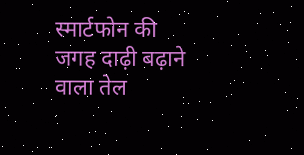स्मार्टफोन की जगह दाढ़ी बढ़ाने वाला तेल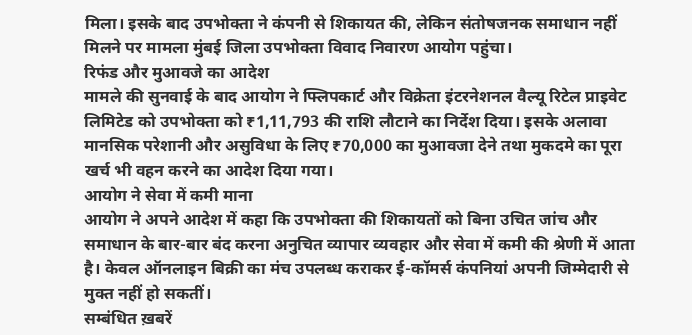मिला। इसके बाद उपभोक्ता ने कंपनी से शिकायत की, लेकिन संतोषजनक समाधान नहीं मिलने पर मामला मुंबई जिला उपभोक्ता विवाद निवारण आयोग पहुंचा।
रिफंड और मुआवजे का आदेश
मामले की सुनवाई के बाद आयोग ने फ्लिपकार्ट और विक्रेता इंटरनेशनल वैल्यू रिटेल प्राइवेट लिमिटेड को उपभोक्ता को ₹1,11,793 की राशि लौटाने का निर्देश दिया। इसके अलावा मानसिक परेशानी और असुविधा के लिए ₹70,000 का मुआवजा देने तथा मुकदमे का पूरा खर्च भी वहन करने का आदेश दिया गया।
आयोग ने सेवा में कमी माना
आयोग ने अपने आदेश में कहा कि उपभोक्ता की शिकायतों को बिना उचित जांच और समाधान के बार-बार बंद करना अनुचित व्यापार व्यवहार और सेवा में कमी की श्रेणी में आता है। केवल ऑनलाइन बिक्री का मंच उपलब्ध कराकर ई-कॉमर्स कंपनियां अपनी जिम्मेदारी से मुक्त नहीं हो सकतीं।
सम्बंधित ख़बरें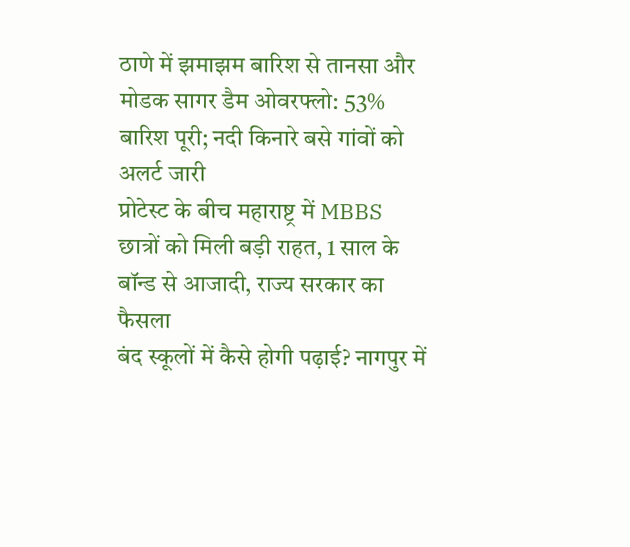ठाणे में झमाझम बारिश से तानसा और मोडक सागर डैम ओवरफ्लो: 53% बारिश पूरी; नदी किनारे बसे गांवों को अलर्ट जारी
प्रोटेस्ट के बीच महाराष्ट्र में MBBS छात्रों को मिली बड़ी राहत, 1 साल के बॉन्ड से आजादी, राज्य सरकार का फैसला
बंद स्कूलों में कैसे होगी पढ़ाई? नागपुर में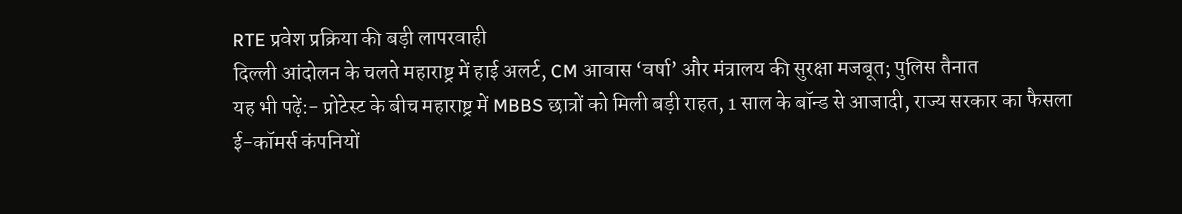RTE प्रवेश प्रक्रिया की बड़ी लापरवाही
दिल्ली आंदोलन के चलते महाराष्ट्र में हाई अलर्ट, CM आवास ‘वर्षा’ और मंत्रालय की सुरक्षा मजबूत; पुलिस तैनात
यह भी पढ़ें:- प्रोटेस्ट के बीच महाराष्ट्र में MBBS छात्रों को मिली बड़ी राहत, 1 साल के बॉन्ड से आजादी, राज्य सरकार का फैसला
ई-कॉमर्स कंपनियों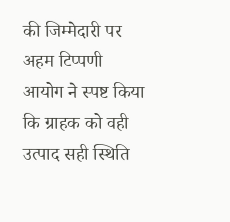की जिम्मेदारी पर अहम टिप्पणी
आयोग ने स्पष्ट किया कि ग्राहक को वही उत्पाद सही स्थिति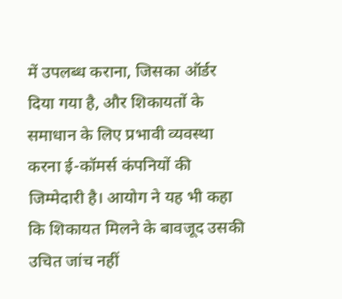में उपलब्ध कराना, जिसका ऑर्डर दिया गया है, और शिकायतों के समाधान के लिए प्रभावी व्यवस्था करना ई-कॉमर्स कंपनियों की जिम्मेदारी है। आयोग ने यह भी कहा कि शिकायत मिलने के बावजूद उसकी उचित जांच नहीं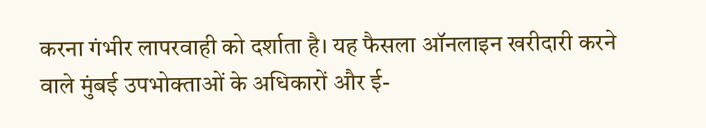करना गंभीर लापरवाही को दर्शाता है। यह फैसला ऑनलाइन खरीदारी करने वाले मुंबई उपभोक्ताओं के अधिकारों और ई-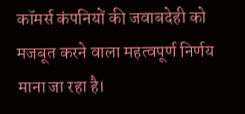कॉमर्स कंपनियों की जवाबदेही को मजबूत करने वाला महत्वपूर्ण निर्णय माना जा रहा है।